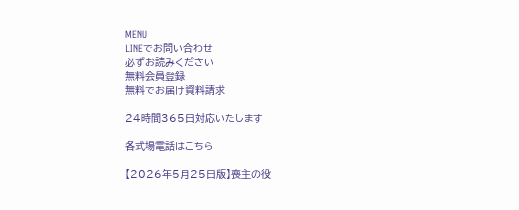MENU
LINEでお問い合わせ
必ずお読みください
無料会員登録
無料でお届け資料請求

24時間365日対応いたします

各式場電話はこちら

【2026年5月25日版】喪主の役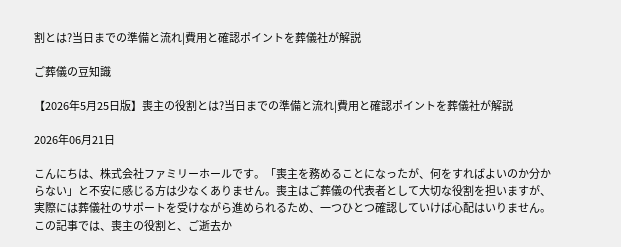割とは?当日までの準備と流れ|費用と確認ポイントを葬儀社が解説

ご葬儀の豆知識

【2026年5月25日版】喪主の役割とは?当日までの準備と流れ|費用と確認ポイントを葬儀社が解説

2026年06月21日

こんにちは、株式会社ファミリーホールです。「喪主を務めることになったが、何をすればよいのか分からない」と不安に感じる方は少なくありません。喪主はご葬儀の代表者として大切な役割を担いますが、実際には葬儀社のサポートを受けながら進められるため、一つひとつ確認していけば心配はいりません。この記事では、喪主の役割と、ご逝去か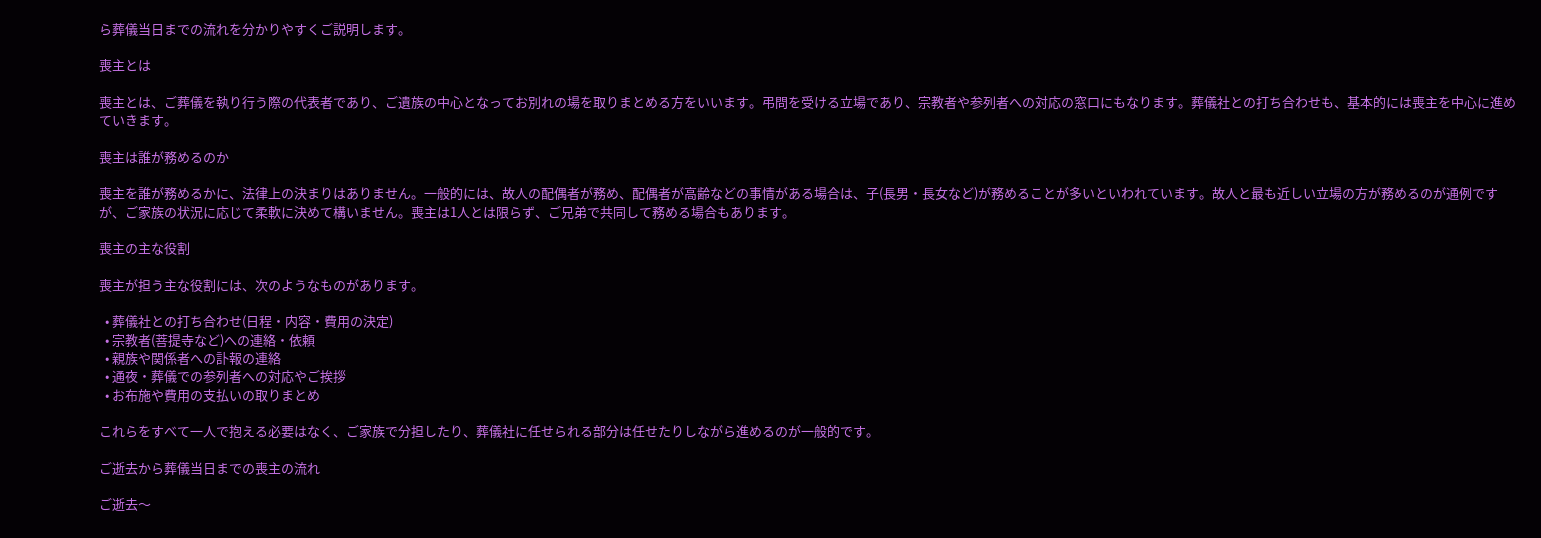ら葬儀当日までの流れを分かりやすくご説明します。

喪主とは

喪主とは、ご葬儀を執り行う際の代表者であり、ご遺族の中心となってお別れの場を取りまとめる方をいいます。弔問を受ける立場であり、宗教者や参列者への対応の窓口にもなります。葬儀社との打ち合わせも、基本的には喪主を中心に進めていきます。

喪主は誰が務めるのか

喪主を誰が務めるかに、法律上の決まりはありません。一般的には、故人の配偶者が務め、配偶者が高齢などの事情がある場合は、子(長男・長女など)が務めることが多いといわれています。故人と最も近しい立場の方が務めるのが通例ですが、ご家族の状況に応じて柔軟に決めて構いません。喪主は1人とは限らず、ご兄弟で共同して務める場合もあります。

喪主の主な役割

喪主が担う主な役割には、次のようなものがあります。

  • 葬儀社との打ち合わせ(日程・内容・費用の決定)
  • 宗教者(菩提寺など)への連絡・依頼
  • 親族や関係者への訃報の連絡
  • 通夜・葬儀での参列者への対応やご挨拶
  • お布施や費用の支払いの取りまとめ

これらをすべて一人で抱える必要はなく、ご家族で分担したり、葬儀社に任せられる部分は任せたりしながら進めるのが一般的です。

ご逝去から葬儀当日までの喪主の流れ

ご逝去〜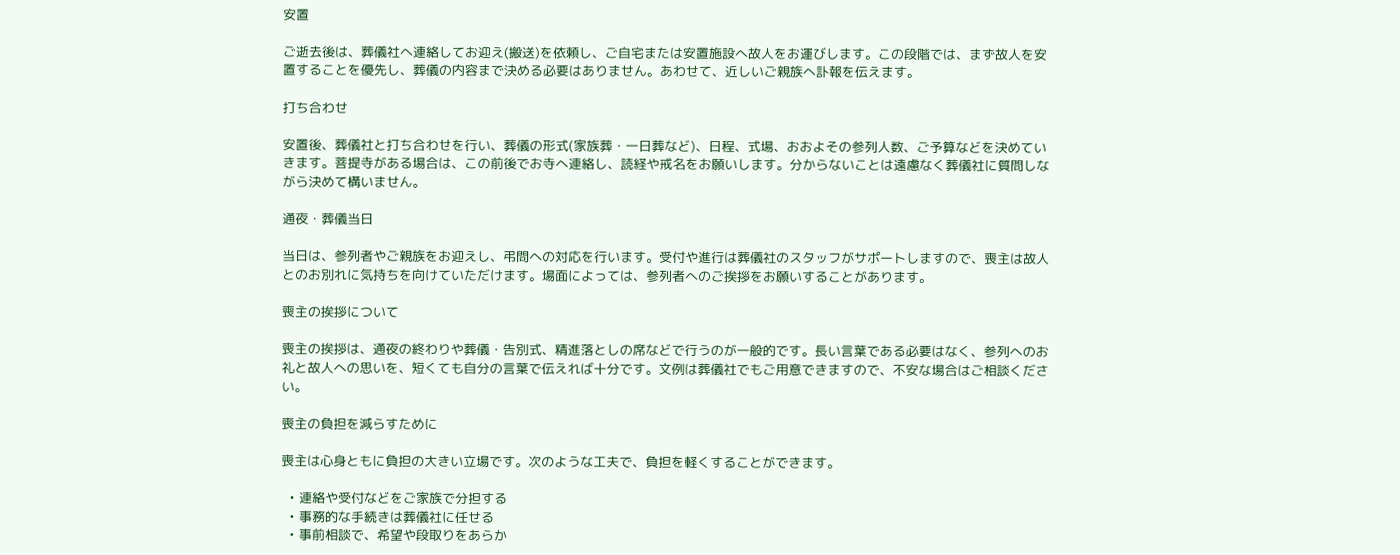安置

ご逝去後は、葬儀社へ連絡してお迎え(搬送)を依頼し、ご自宅または安置施設へ故人をお運びします。この段階では、まず故人を安置することを優先し、葬儀の内容まで決める必要はありません。あわせて、近しいご親族へ訃報を伝えます。

打ち合わせ

安置後、葬儀社と打ち合わせを行い、葬儀の形式(家族葬・一日葬など)、日程、式場、おおよその参列人数、ご予算などを決めていきます。菩提寺がある場合は、この前後でお寺へ連絡し、読経や戒名をお願いします。分からないことは遠慮なく葬儀社に質問しながら決めて構いません。

通夜・葬儀当日

当日は、参列者やご親族をお迎えし、弔問への対応を行います。受付や進行は葬儀社のスタッフがサポートしますので、喪主は故人とのお別れに気持ちを向けていただけます。場面によっては、参列者へのご挨拶をお願いすることがあります。

喪主の挨拶について

喪主の挨拶は、通夜の終わりや葬儀・告別式、精進落としの席などで行うのが一般的です。長い言葉である必要はなく、参列へのお礼と故人への思いを、短くても自分の言葉で伝えれば十分です。文例は葬儀社でもご用意できますので、不安な場合はご相談ください。

喪主の負担を減らすために

喪主は心身ともに負担の大きい立場です。次のような工夫で、負担を軽くすることができます。

  • 連絡や受付などをご家族で分担する
  • 事務的な手続きは葬儀社に任せる
  • 事前相談で、希望や段取りをあらか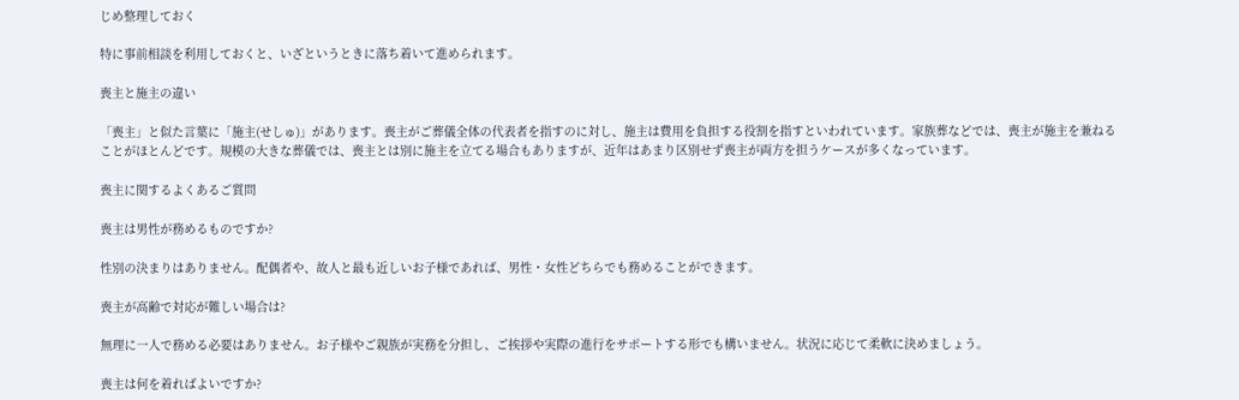じめ整理しておく

特に事前相談を利用しておくと、いざというときに落ち着いて進められます。

喪主と施主の違い

「喪主」と似た言葉に「施主(せしゅ)」があります。喪主がご葬儀全体の代表者を指すのに対し、施主は費用を負担する役割を指すといわれています。家族葬などでは、喪主が施主を兼ねることがほとんどです。規模の大きな葬儀では、喪主とは別に施主を立てる場合もありますが、近年はあまり区別せず喪主が両方を担うケースが多くなっています。

喪主に関するよくあるご質問

喪主は男性が務めるものですか?

性別の決まりはありません。配偶者や、故人と最も近しいお子様であれば、男性・女性どちらでも務めることができます。

喪主が高齢で対応が難しい場合は?

無理に一人で務める必要はありません。お子様やご親族が実務を分担し、ご挨拶や実際の進行をサポートする形でも構いません。状況に応じて柔軟に決めましょう。

喪主は何を着ればよいですか?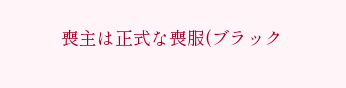喪主は正式な喪服(ブラック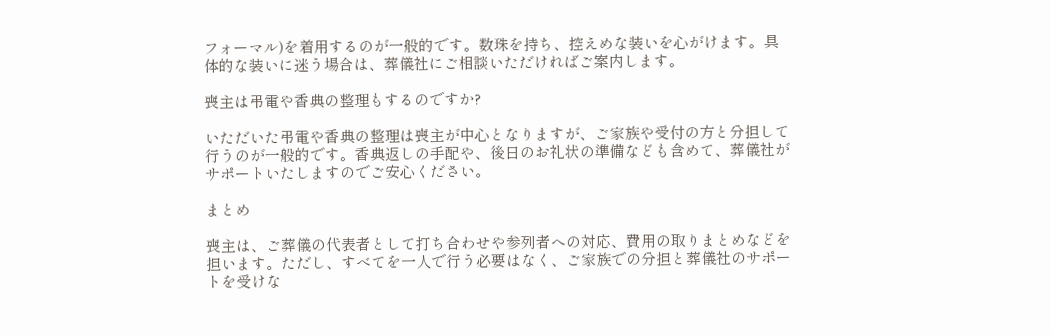フォーマル)を着用するのが一般的です。数珠を持ち、控えめな装いを心がけます。具体的な装いに迷う場合は、葬儀社にご相談いただければご案内します。

喪主は弔電や香典の整理もするのですか?

いただいた弔電や香典の整理は喪主が中心となりますが、ご家族や受付の方と分担して行うのが一般的です。香典返しの手配や、後日のお礼状の準備なども含めて、葬儀社がサポートいたしますのでご安心ください。

まとめ

喪主は、ご葬儀の代表者として打ち合わせや参列者への対応、費用の取りまとめなどを担います。ただし、すべてを一人で行う必要はなく、ご家族での分担と葬儀社のサポートを受けな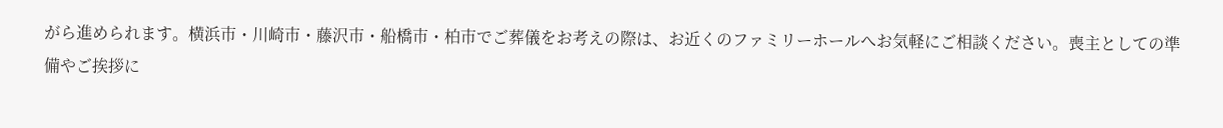がら進められます。横浜市・川崎市・藤沢市・船橋市・柏市でご葬儀をお考えの際は、お近くのファミリーホールへお気軽にご相談ください。喪主としての準備やご挨拶に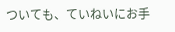ついても、ていねいにお手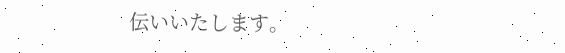伝いいたします。